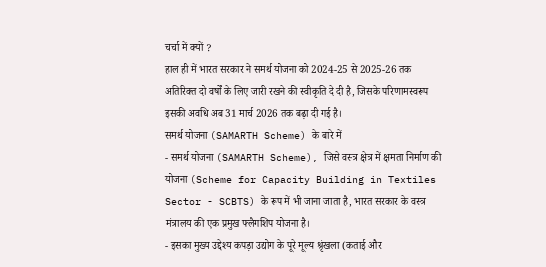चर्चा में क्यों ?
हाल ही में भारत सरकार ने समर्थ योजना को 2024-25 से 2025-26 तक अतिरिक्त दो वर्षों के लिए जारी रखने की स्वीकृति दे दी है, जिसके परिणामस्वरूप इसकी अवधि अब 31 मार्च 2026 तक बढ़ा दी गई है।
समर्थ योजना (SAMARTH Scheme) के बारे में
- समर्थ योजना (SAMARTH Scheme), जिसे वस्त्र क्षेत्र में क्षमता निर्माण की योजना (Scheme for Capacity Building in Textiles Sector - SCBTS) के रूप में भी जाना जाता है, भारत सरकार के वस्त्र मंत्रालय की एक प्रमुख फ्लैगशिप योजना है।
- इसका मुख्य उद्देश्य कपड़ा उद्योग के पूरे मूल्य श्रृंखला (कताई और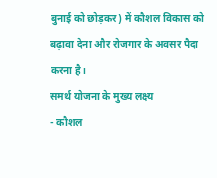बुनाई को छोड़कर) में कौशल विकास को बढ़ावा देना और रोजगार के अवसर पैदा करना है।
समर्थ योजना के मुख्य लक्ष्य
- कौशल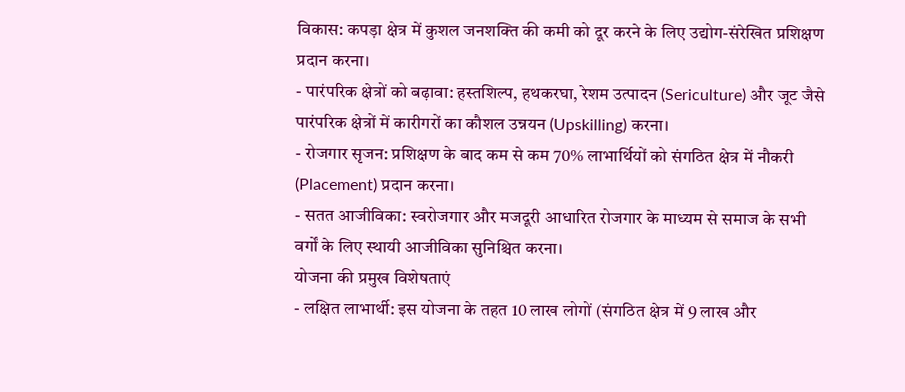विकास: कपड़ा क्षेत्र में कुशल जनशक्ति की कमी को दूर करने के लिए उद्योग-संरेखित प्रशिक्षण प्रदान करना।
- पारंपरिक क्षेत्रों को बढ़ावा: हस्तशिल्प, हथकरघा, रेशम उत्पादन (Sericulture) और जूट जैसे पारंपरिक क्षेत्रों में कारीगरों का कौशल उन्नयन (Upskilling) करना।
- रोजगार सृजन: प्रशिक्षण के बाद कम से कम 70% लाभार्थियों को संगठित क्षेत्र में नौकरी (Placement) प्रदान करना।
- सतत आजीविका: स्वरोजगार और मजदूरी आधारित रोजगार के माध्यम से समाज के सभी वर्गों के लिए स्थायी आजीविका सुनिश्चित करना।
योजना की प्रमुख विशेषताएं
- लक्षित लाभार्थी: इस योजना के तहत 10 लाख लोगों (संगठित क्षेत्र में 9 लाख और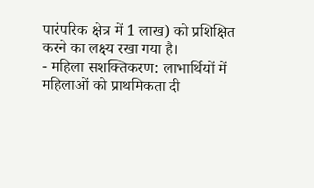पारंपरिक क्षेत्र में 1 लाख) को प्रशिक्षित करने का लक्ष्य रखा गया है।
- महिला सशक्तिकरण: लाभार्थियों में महिलाओं को प्राथमिकता दी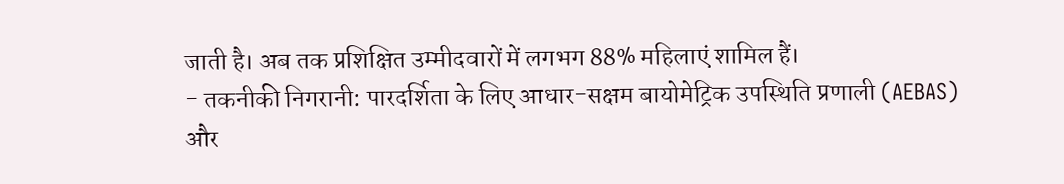जाती है। अब तक प्रशिक्षित उम्मीदवारों में लगभग 88% महिलाएं शामिल हैं।
- तकनीकी निगरानी: पारदर्शिता के लिए आधार-सक्षम बायोमेट्रिक उपस्थिति प्रणाली (AEBAS) और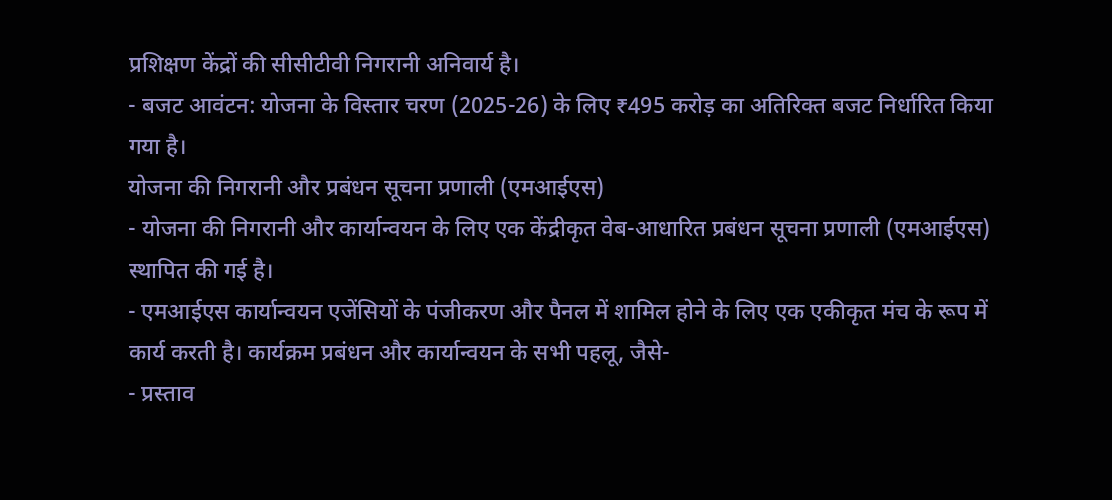प्रशिक्षण केंद्रों की सीसीटीवी निगरानी अनिवार्य है।
- बजट आवंटन: योजना के विस्तार चरण (2025-26) के लिए ₹495 करोड़ का अतिरिक्त बजट निर्धारित किया गया है।
योजना की निगरानी और प्रबंधन सूचना प्रणाली (एमआईएस)
- योजना की निगरानी और कार्यान्वयन के लिए एक केंद्रीकृत वेब-आधारित प्रबंधन सूचना प्रणाली (एमआईएस) स्थापित की गई है।
- एमआईएस कार्यान्वयन एजेंसियों के पंजीकरण और पैनल में शामिल होने के लिए एक एकीकृत मंच के रूप में कार्य करती है। कार्यक्रम प्रबंधन और कार्यान्वयन के सभी पहलू, जैसे-
- प्रस्ताव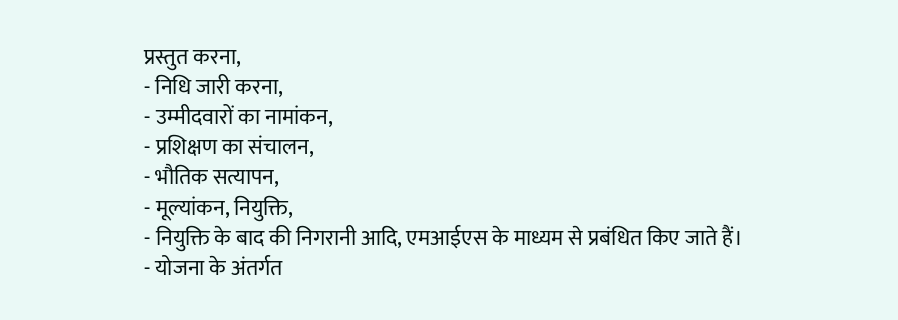प्रस्तुत करना,
- निधि जारी करना,
- उम्मीदवारों का नामांकन,
- प्रशिक्षण का संचालन,
- भौतिक सत्यापन,
- मूल्यांकन, नियुक्ति,
- नियुक्ति के बाद की निगरानी आदि, एमआईएस के माध्यम से प्रबंधित किए जाते हैं।
- योजना के अंतर्गत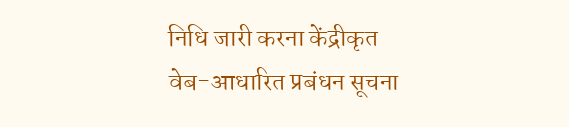निधि जारी करना केंद्रीकृत वेब-आधारित प्रबंधन सूचना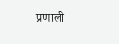प्रणाली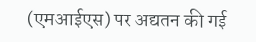(एमआईएस) पर अद्यतन की गई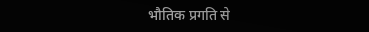भौतिक प्रगति से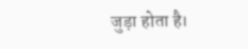जुड़ा होता है।